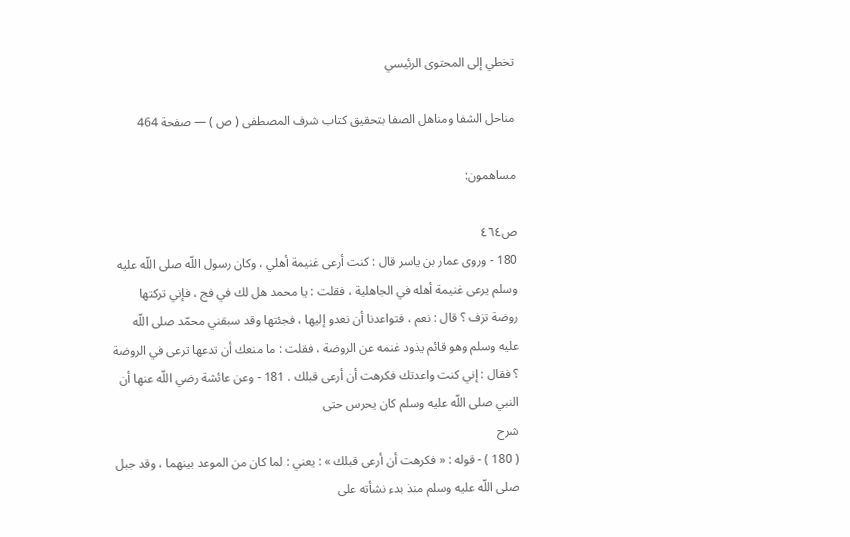تخطي إلى المحتوى الرئيسي

مناحل الشفا ومناهل الصفا بتحقيق كتاب شرف المصطفى ( ص ) — صفحة 464

مساهمون:

ص٤٦٤
180 - وروى عمار بن ياسر قال : كنت أرعى غنيمة أهلي ، وكان رسول اللّه صلى اللّه عليه وسلم يرعى غنيمة أهله في الجاهلية ، فقلت : يا محمد هل لك في فج ، فإني تركتها روضة تزف ؟ قال : نعم ، فتواعدنا أن نعدو إليها ، فجئتها وقد سبقني محمّد صلى اللّه عليه وسلم وهو قائم يذود غنمه عن الروضة ، فقلت : ما منعك أن تدعها ترعى في الروضة ؟ فقال : إني كنت واعدتك فكرهت أن أرعى قبلك . 181 - وعن عائشة رضي اللّه عنها أن النبي صلى اللّه عليه وسلم كان يحرس حتى
شرح
( 180 ) - قوله : « فكرهت أن أرعى قبلك » : يعني : لما كان من الموعد بينهما ، وقد جبل صلى اللّه عليه وسلم منذ بدء نشأته على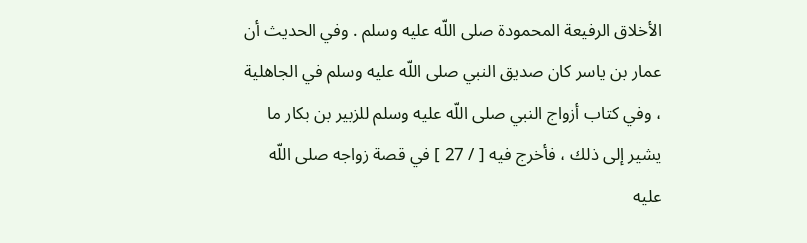الأخلاق الرفيعة المحمودة صلى اللّه عليه وسلم . وفي الحديث أن عمار بن ياسر كان صديق النبي صلى اللّه عليه وسلم في الجاهلية ، وفي كتاب أزواج النبي صلى اللّه عليه وسلم للزبير بن بكار ما يشير إلى ذلك ، فأخرج فيه [ / 27 ] في قصة زواجه صلى اللّه عليه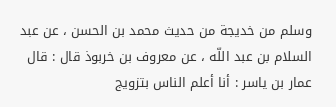وسلم من خديجة من حديث محمد بن الحسن ، عن عبد السلام بن عبد اللّه ، عن معروف بن خربوذ قال : قال عمار بن ياسر : أنا أعلم الناس بتزويج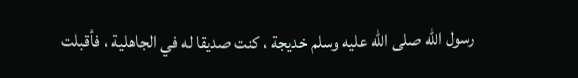رسول اللّه صلى اللّه عليه وسلم خديجة ، كنت صديقا له في الجاهلية ، فأقبلت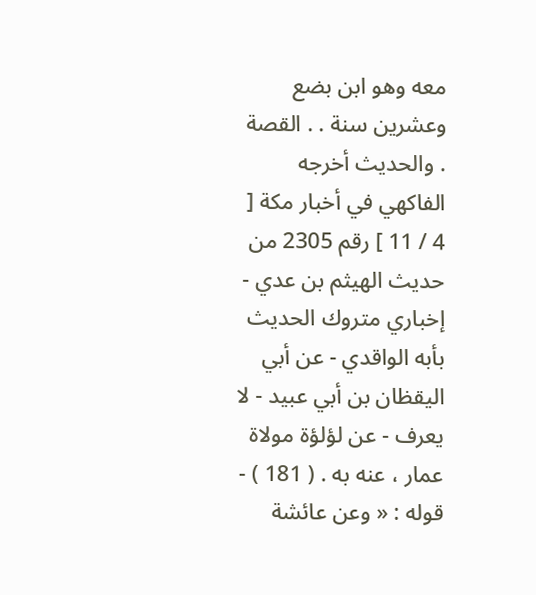معه وهو ابن بضع وعشرين سنة . . القصة . والحديث أخرجه الفاكهي في أخبار مكة [ 4 / 11 ] رقم 2305 من حديث الهيثم بن عدي - إخباري متروك الحديث بأبه الواقدي - عن أبي اليقظان بن أبي عبيد - لا يعرف - عن لؤلؤة مولاة عمار ، عنه به . ( 181 ) - قوله : « وعن عائشة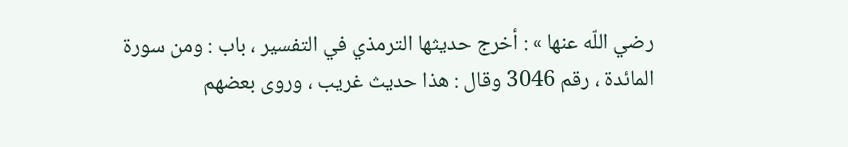رضي اللّه عنها » : أخرج حديثها الترمذي في التفسير ، باب : ومن سورة المائدة ، رقم 3046 وقال : هذا حديث غريب ، وروى بعضهم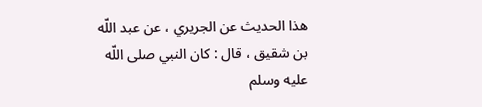هذا الحديث عن الجريري ، عن عبد اللّه بن شقيق ، قال : كان النبي صلى اللّه عليه وسلم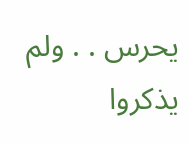يحرس . . ولم يذكروا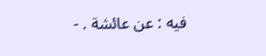فيه : عن عائشة . -